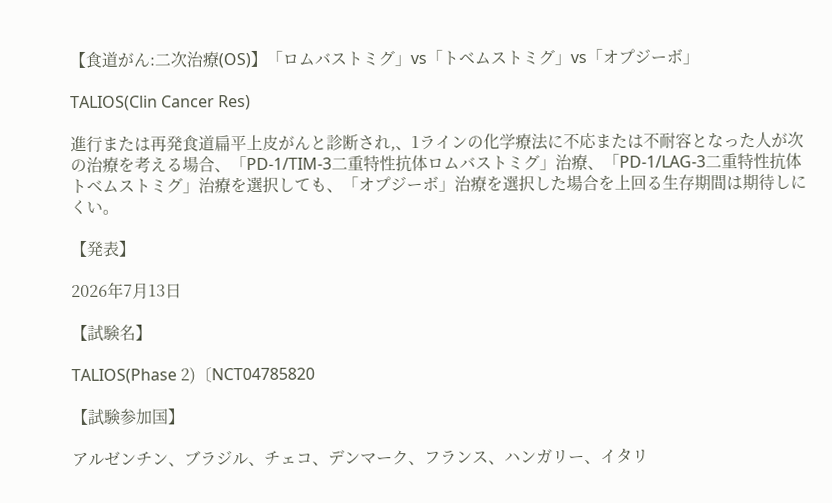【食道がん:二次治療(OS)】「ロムバストミグ」vs「トベムストミグ」vs「オプジーボ」

TALIOS(Clin Cancer Res)

進行または再発食道扁平上皮がんと診断され,、1ラインの化学療法に不応または不耐容となった人が次の治療を考える場合、「PD-1/TIM-3二重特性抗体ロムバストミグ」治療、「PD-1/LAG-3二重特性抗体トベムストミグ」治療を選択しても、「オプジーボ」治療を選択した場合を上回る生存期間は期待しにくい。

【発表】

2026年7月13日

【試験名】

TALIOS(Phase 2)〔NCT04785820

【試験参加国】

アルゼンチン、ブラジル、チェコ、デンマーク、フランス、ハンガリー、イタリ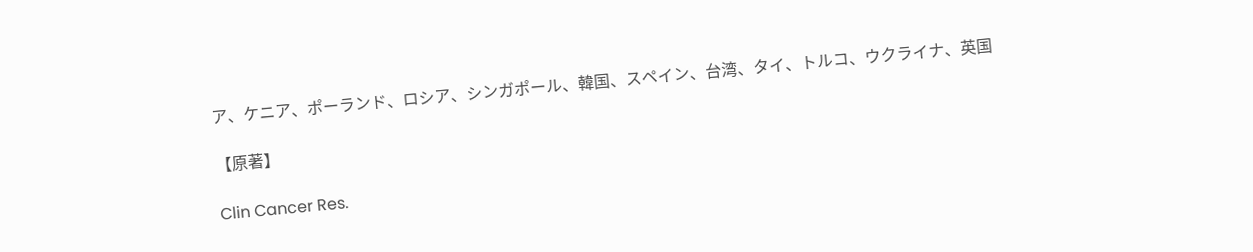ア、ケニア、ポーランド、ロシア、シンガポール、韓国、スペイン、台湾、タイ、トルコ、ウクライナ、英国

【原著】

Clin Cancer Res.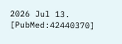2026 Jul 13. [PubMed:42440370]